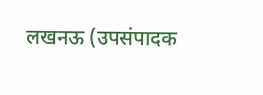लखनऊ (उपसंपादक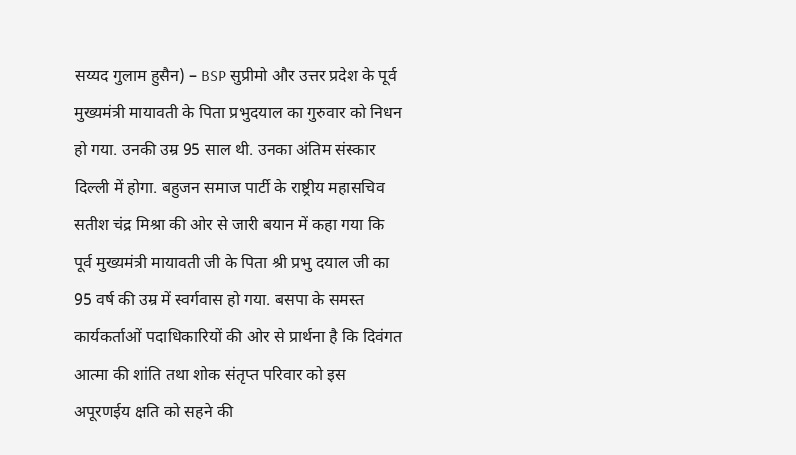सय्यद गुलाम हुसैन) – BSP सुप्रीमो और उत्तर प्रदेश के पूर्व मुख्यमंत्री मायावती के पिता प्रभुदयाल का गुरुवार को निधन हो गया. उनकी उम्र 95 साल थी. उनका अंतिम संस्कार दिल्ली में होगा. बहुजन समाज पार्टी के राष्ट्रीय महासचिव सतीश चंद्र मिश्रा की ओर से जारी बयान में कहा गया कि पूर्व मुख्यमंत्री मायावती जी के पिता श्री प्रभु दयाल जी का 95 वर्ष की उम्र में स्वर्गवास हो गया. बसपा के समस्त कार्यकर्ताओं पदाधिकारियों की ओर से प्रार्थना है कि दिवंगत आत्मा की शांति तथा शोक संतृप्त परिवार को इस अपूरणईय क्षति को सहने की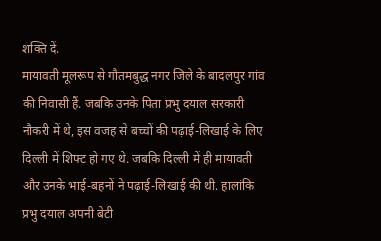शक्ति दें.
मायावती मूलरूप से गौतमबुद्ध नगर जिले के बादलपुर गांव की निवासी हैं. जबकि उनके पिता प्रभु दयाल सरकारी नौकरी में थे, इस वजह से बच्चों की पढ़ाई-लिखाई के लिए दिल्ली में शिफ्ट हो गए थे. जबकि दिल्ली में ही मायावती और उनके भाई-बहनों ने पढ़ाई-लिखाई की थी. हालांकि प्रभु दयाल अपनी बेटी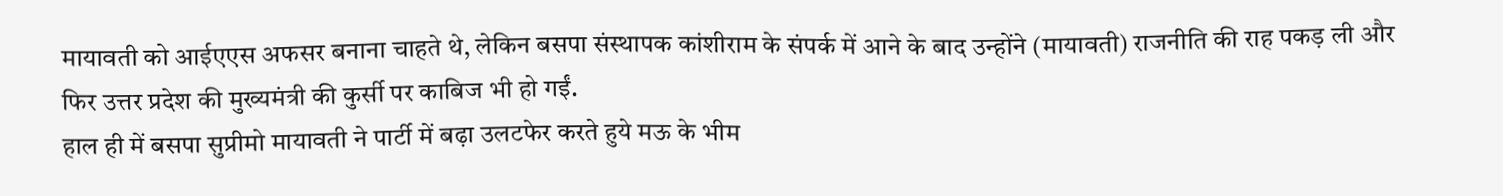मायावती को आईएएस अफसर बनाना चाहते थे, लेकिन बसपा संस्थापक कांशीराम के संपर्क में आने के बाद उन्होंने (मायावती) राजनीति की राह पकड़ ली और फिर उत्तर प्रदेश की मुख्यमंत्री की कुर्सी पर काबिज भी हो गईं.
हाल ही में बसपा सुप्रीमो मायावती ने पार्टी में बढ़ा उलटफेर करते हुये मऊ के भीम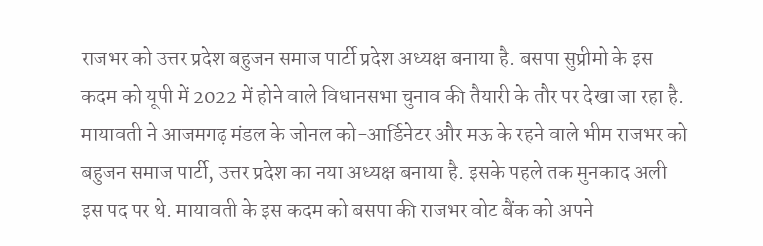राजभर को उत्तर प्रदेश बहुजन समाज पार्टी प्रदेश अध्यक्ष बनाया है. बसपा सुप्रीमो के इस कदम को यूपी में 2022 में होने वाले विधानसभा चुनाव की तैयारी के तौर पर देखा जा रहा है. मायावती ने आजमगढ़ मंडल के जोनल को-आर्डिनेटर और मऊ के रहने वाले भीम राजभर को बहुजन समाज पार्टी, उत्तर प्रदेश का नया अध्यक्ष बनाया है. इसके पहले तक मुनकाद अली इस पद पर थे. मायावती के इस कदम को बसपा की राजभर वोट बैंक को अपने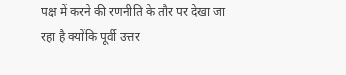पक्ष में करने की रणनीति के तौर पर देखा जा रहा है क्योंकि पूर्वी उत्तर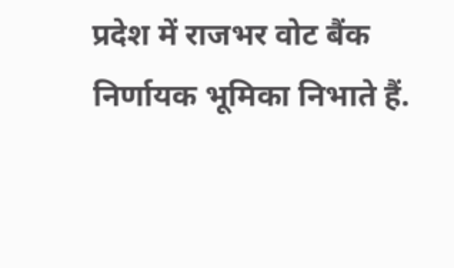प्रदेश में राजभर वोट बैंक निर्णायक भूमिका निभाते हैं.